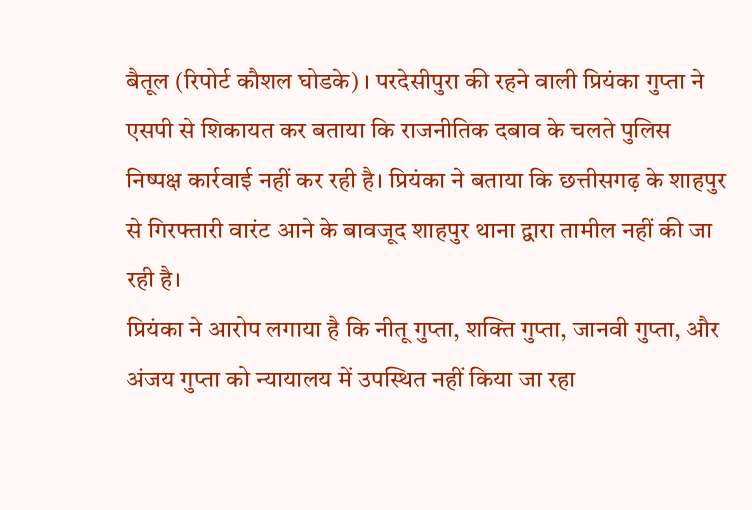बैतूल (रिपोर्ट कौशल घोडके) । परदेसीपुरा की रहने वाली प्रियंका गुप्ता ने एसपी से शिकायत कर बताया कि राजनीतिक दबाव के चलते पुलिस निष्पक्ष कार्रवाई नहीं कर रही है। प्रियंका ने बताया कि छत्तीसगढ़ के शाहपुर से गिरफ्तारी वारंट आने के बावजूद शाहपुर थाना द्वारा तामील नहीं की जा रही है।
प्रियंका ने आरोप लगाया है कि नीतू गुप्ता, शक्ति गुप्ता, जानवी गुप्ता, और अंजय गुप्ता को न्यायालय में उपस्थित नहीं किया जा रहा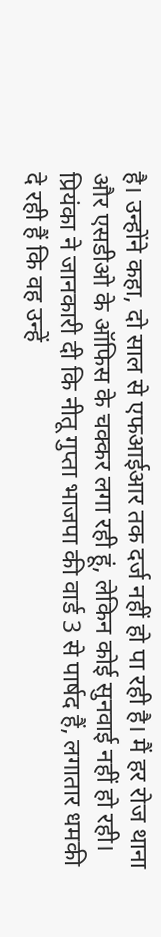है। उन्होंने कहा, दो साल से एफआईआर तक दर्ज नहीं हो पा रही है। मैं हर रोज थाना और एसडीओ के ऑफिस के चक्कर लगा रही हूं, लेकिन कोई सुनवाई नहीं हो रही।
प्रियंका ने जानकारी दी कि नीतू गुप्ता भाजपा की वार्ड 3 से पार्षद हैं, लगातार धमकी दे रही हैं कि वह उन्हें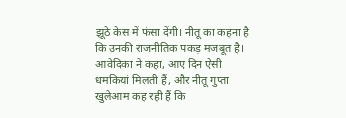झूठे केस में फंसा देंगी। नीतू का कहना है कि उनकी राजनीतिक पकड़ मजबूत है। आवेदिका ने कहा, आए दिन ऐसी धमकियां मिलती हैं, और नीतू गुप्ता खुलेआम कह रही हैं कि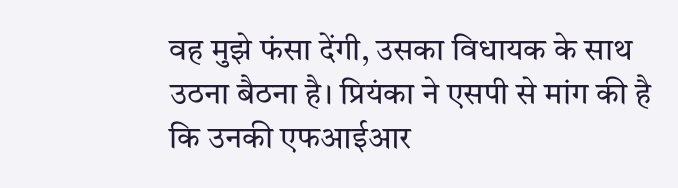वह मुझे फंसा देंगी, उसका विधायक के साथ उठना बैठना है। प्रियंका ने एसपी से मांग की है कि उनकी एफआईआर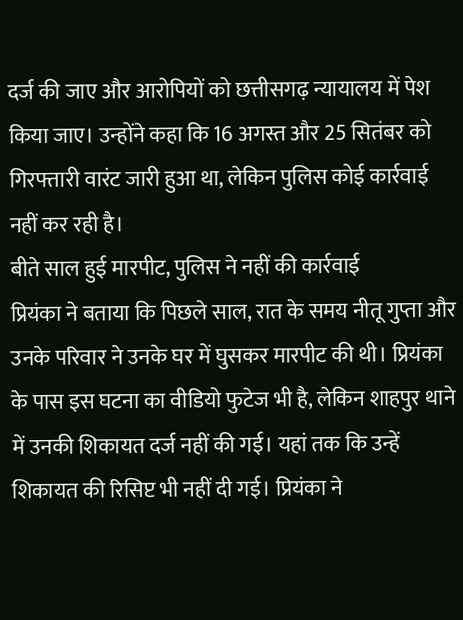दर्ज की जाए और आरोपियों को छत्तीसगढ़ न्यायालय में पेश किया जाए। उन्होंने कहा कि 16 अगस्त और 25 सितंबर को गिरफ्तारी वारंट जारी हुआ था, लेकिन पुलिस कोई कार्रवाई नहीं कर रही है।
बीते साल हुई मारपीट, पुलिस ने नहीं की कार्रवाई
प्रियंका ने बताया कि पिछले साल, रात के समय नीतू गुप्ता और उनके परिवार ने उनके घर में घुसकर मारपीट की थी। प्रियंका के पास इस घटना का वीडियो फुटेज भी है, लेकिन शाहपुर थाने में उनकी शिकायत दर्ज नहीं की गई। यहां तक कि उन्हें शिकायत की रिसिप्ट भी नहीं दी गई। प्रियंका ने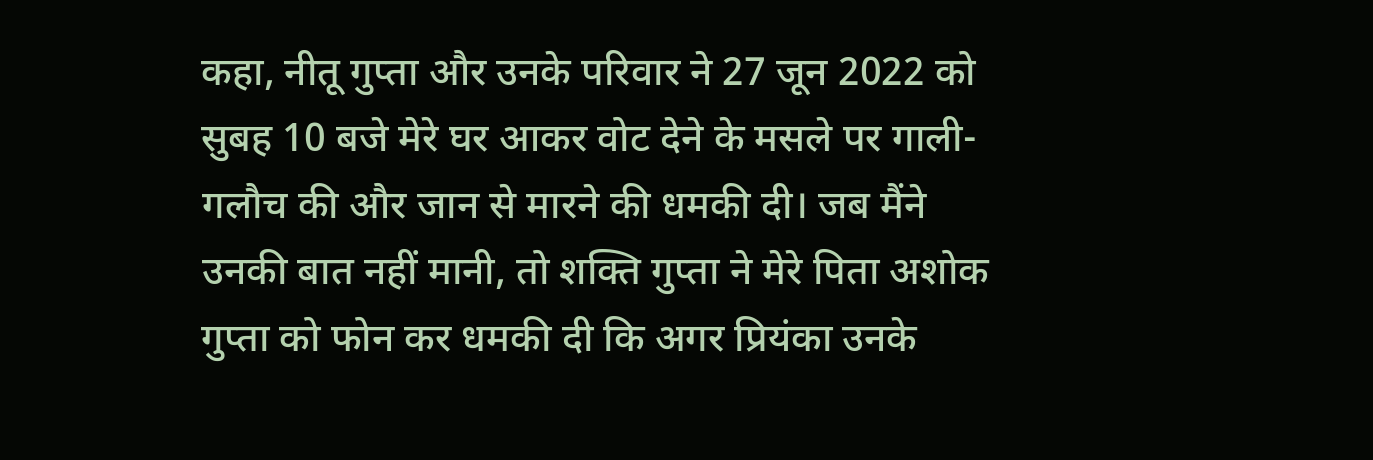कहा, नीतू गुप्ता और उनके परिवार ने 27 जून 2022 को सुबह 10 बजे मेरे घर आकर वोट देने के मसले पर गाली-गलौच की और जान से मारने की धमकी दी। जब मैंने उनकी बात नहीं मानी, तो शक्ति गुप्ता ने मेरे पिता अशोक गुप्ता को फोन कर धमकी दी कि अगर प्रियंका उनके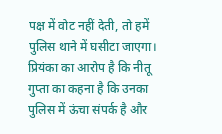पक्ष में वोट नहीं देती, तो हमें पुलिस थाने में घसीटा जाएगा। प्रियंका का आरोप है कि नीतू गुप्ता का कहना है कि उनका पुलिस में ऊंचा संपर्क है और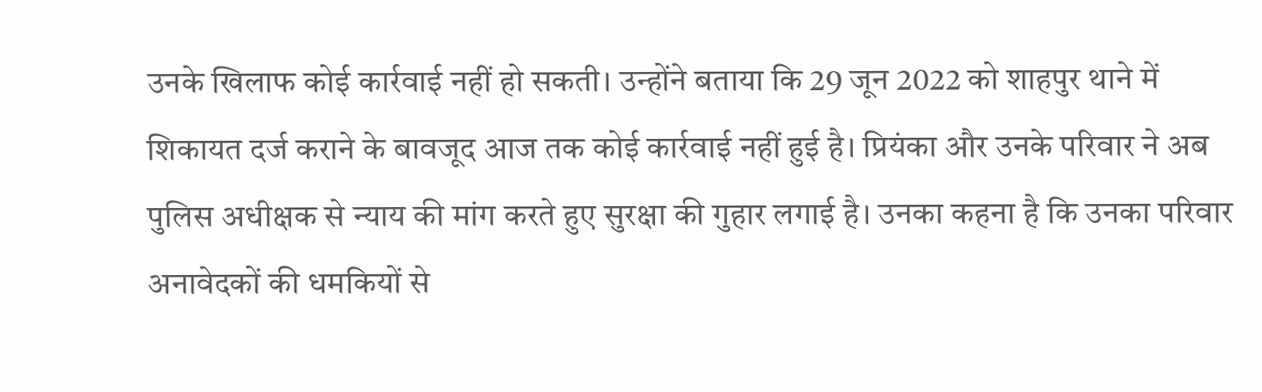उनके खिलाफ कोई कार्रवाई नहीं हो सकती। उन्होंने बताया कि 29 जून 2022 को शाहपुर थाने में शिकायत दर्ज कराने के बावजूद आज तक कोई कार्रवाई नहीं हुई है। प्रियंका और उनके परिवार ने अब पुलिस अधीक्षक से न्याय की मांग करते हुए सुरक्षा की गुहार लगाई है। उनका कहना है कि उनका परिवार अनावेदकों की धमकियों से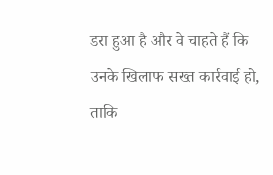डरा हुआ है और वे चाहते हैं कि उनके खिलाफ सख्त कार्रवाई हो, ताकि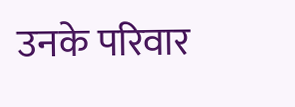उनके परिवार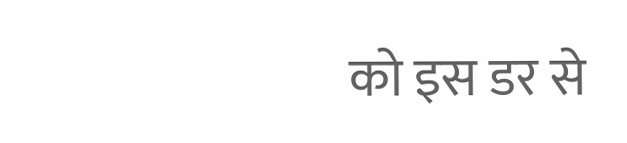को इस डर से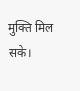मुक्ति मिल सके।